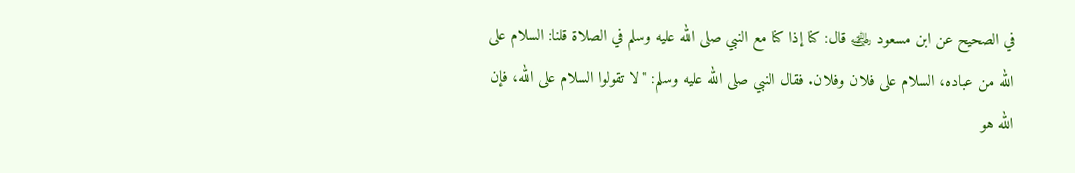في الصحيح عن ابن مسعود ﵁ قال: كنا إذا كنا مع النبي صلى الله عليه وسلم في الصلاة قلنا: السلام على الله من عباده، السلام على فلان وفلان. فقال النبي صلى الله عليه وسلم: "لا تقولوا السلام على الله، فإن الله هو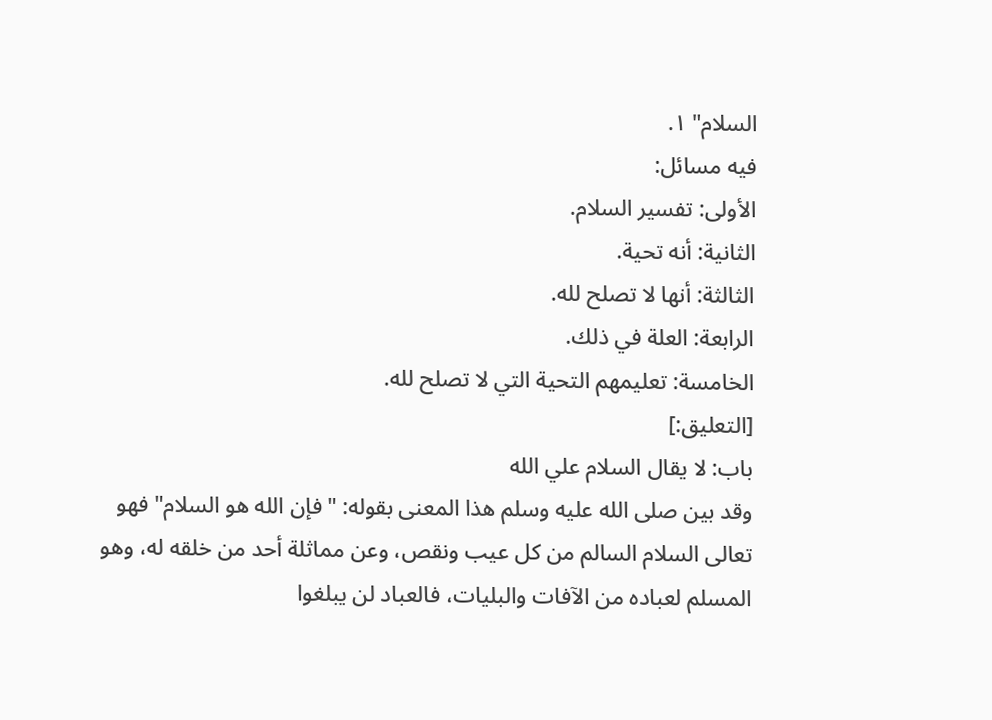السلام" ١.
فيه مسائل:
الأولى: تفسير السلام.
الثانية: أنه تحية.
الثالثة: أنها لا تصلح لله.
الرابعة: العلة في ذلك.
الخامسة: تعليمهم التحية التي لا تصلح لله.
[التعليق:]
باب: لا يقال السلام علي الله
وقد بين صلى الله عليه وسلم هذا المعنى بقوله: "فإن الله هو السلام" فهو تعالى السلام السالم من كل عيب ونقص، وعن مماثلة أحد من خلقه له، وهو المسلم لعباده من الآفات والبليات، فالعباد لن يبلغوا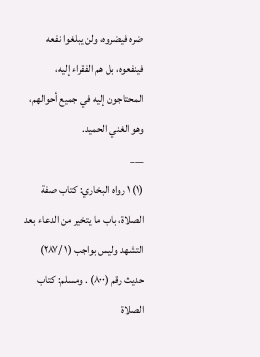ضره فيضروه، ولن يبلغوا نفعه فينفعوه، بل هم الفقراء إليه، المحتاجون إليه في جميع أحوالهم، وهو الغني الحميد.
___
(١) ١ رواه البخاري: كتاب صفة الصلاة، باب ما يتخير من الدعاء بعد التشهد وليس بواجب (١ /٢٨٧) حديث رقم (٨٠٠) . ومسلم: كتاب الصلاة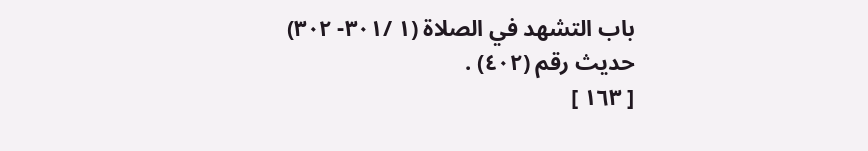باب التشهد في الصلاة (١ /٣٠١- ٣٠٢) حديث رقم (٤٠٢) .
[ ١٦٣ ]